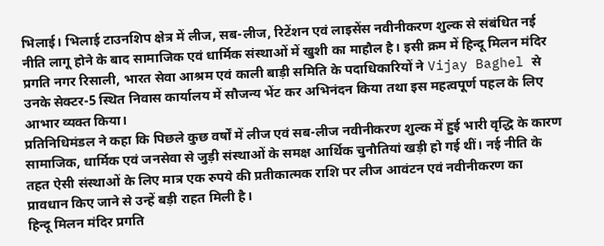भिलाई। भिलाई टाउनशिप क्षेत्र में लीज, सब-लीज, रिटेंशन एवं लाइसेंस नवीनीकरण शुल्क से संबंधित नई नीति लागू होने के बाद सामाजिक एवं धार्मिक संस्थाओं में खुशी का माहौल है। इसी क्रम में हिन्दू मिलन मंदिर प्रगति नगर रिसाली, भारत सेवा आश्रम एवं काली बाड़ी समिति के पदाधिकारियों ने Vijay Baghel से उनके सेक्टर-5 स्थित निवास कार्यालय में सौजन्य भेंट कर अभिनंदन किया तथा इस महत्वपूर्ण पहल के लिए आभार व्यक्त किया।
प्रतिनिधिमंडल ने कहा कि पिछले कुछ वर्षों में लीज एवं सब-लीज नवीनीकरण शुल्क में हुई भारी वृद्धि के कारण सामाजिक, धार्मिक एवं जनसेवा से जुड़ी संस्थाओं के समक्ष आर्थिक चुनौतियां खड़ी हो गई थीं। नई नीति के तहत ऐसी संस्थाओं के लिए मात्र एक रुपये की प्रतीकात्मक राशि पर लीज आवंटन एवं नवीनीकरण का प्रावधान किए जाने से उन्हें बड़ी राहत मिली है।
हिन्दू मिलन मंदिर प्रगति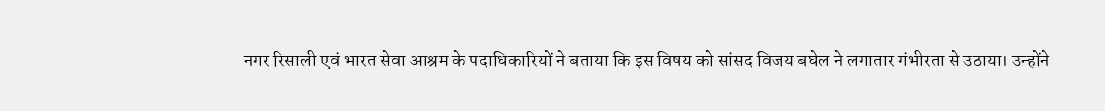नगर रिसाली एवं भारत सेवा आश्रम के पदाधिकारियों ने बताया कि इस विषय को सांसद विजय बघेल ने लगातार गंभीरता से उठाया। उन्होंने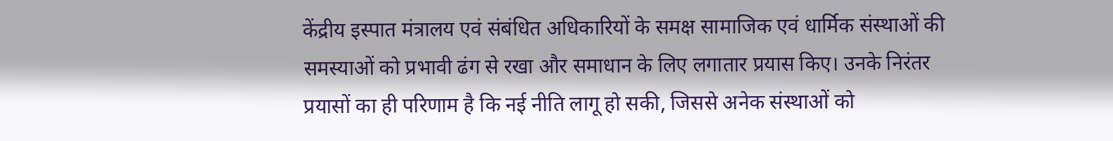केंद्रीय इस्पात मंत्रालय एवं संबंधित अधिकारियों के समक्ष सामाजिक एवं धार्मिक संस्थाओं की समस्याओं को प्रभावी ढंग से रखा और समाधान के लिए लगातार प्रयास किए। उनके निरंतर प्रयासों का ही परिणाम है कि नई नीति लागू हो सकी, जिससे अनेक संस्थाओं को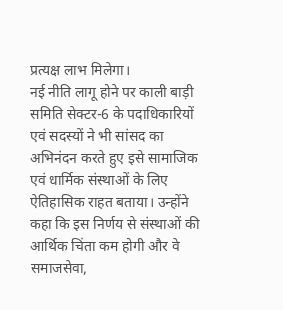प्रत्यक्ष लाभ मिलेगा।
नई नीति लागू होने पर काली बाड़ी समिति सेक्टर-6 के पदाधिकारियों एवं सदस्यों ने भी सांसद का अभिनंदन करते हुए इसे सामाजिक एवं धार्मिक संस्थाओं के लिए ऐतिहासिक राहत बताया। उन्होंने कहा कि इस निर्णय से संस्थाओं की आर्थिक चिंता कम होगी और वे समाजसेवा,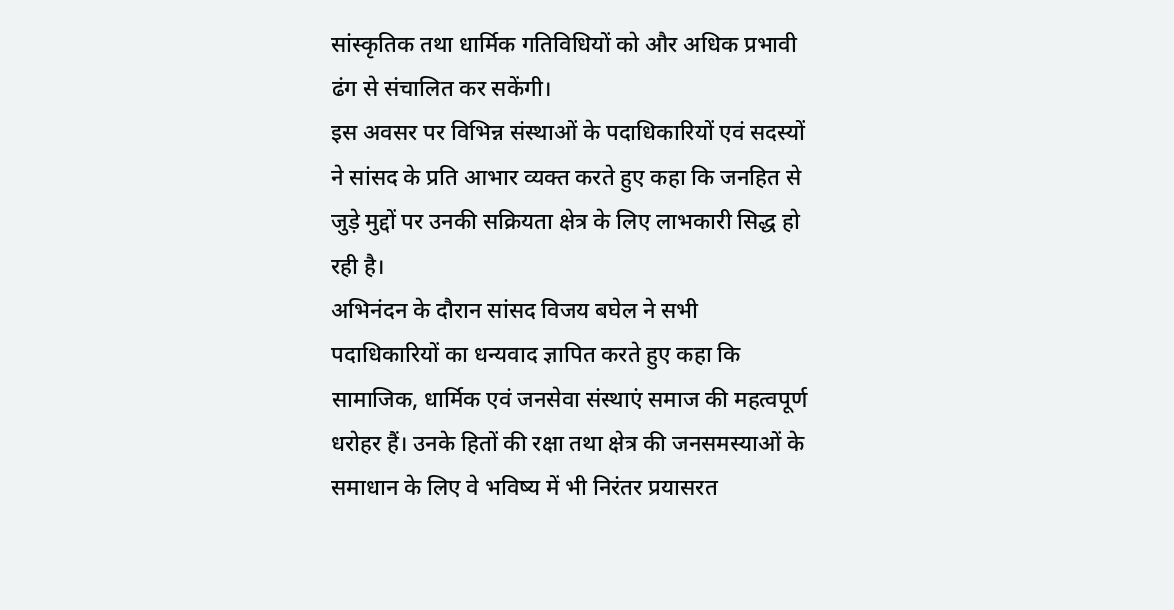सांस्कृतिक तथा धार्मिक गतिविधियों को और अधिक प्रभावी ढंग से संचालित कर सकेंगी।
इस अवसर पर विभिन्न संस्थाओं के पदाधिकारियों एवं सदस्यों ने सांसद के प्रति आभार व्यक्त करते हुए कहा कि जनहित से जुड़े मुद्दों पर उनकी सक्रियता क्षेत्र के लिए लाभकारी सिद्ध हो रही है।
अभिनंदन के दौरान सांसद विजय बघेल ने सभी पदाधिकारियों का धन्यवाद ज्ञापित करते हुए कहा कि सामाजिक, धार्मिक एवं जनसेवा संस्थाएं समाज की महत्वपूर्ण धरोहर हैं। उनके हितों की रक्षा तथा क्षेत्र की जनसमस्याओं के समाधान के लिए वे भविष्य में भी निरंतर प्रयासरत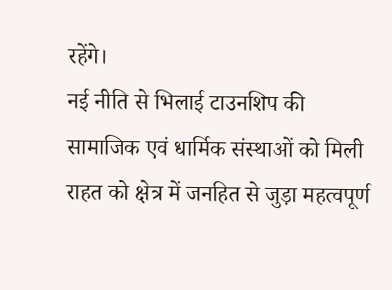रहेंगे।
नई नीति से भिलाई टाउनशिप की सामाजिक एवं धार्मिक संस्थाओं को मिली राहत को क्षेत्र में जनहित से जुड़ा महत्वपूर्ण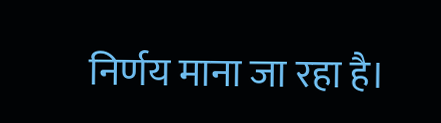निर्णय माना जा रहा है।